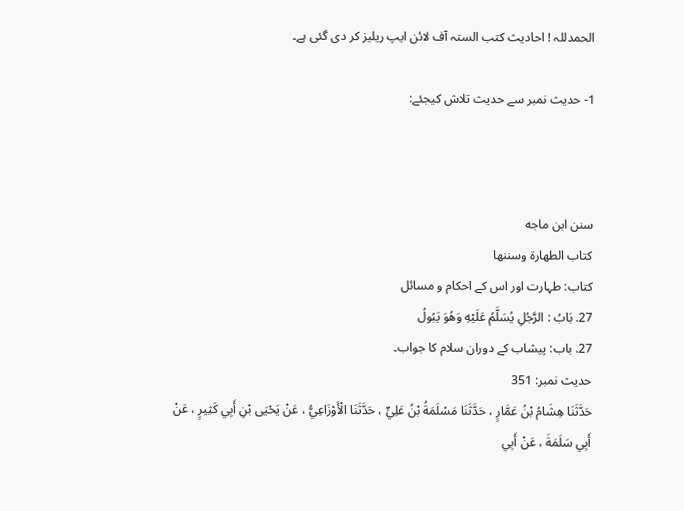الحمدللہ ! احادیث کتب الستہ آف لائن ایپ ریلیز کر دی گئی ہے۔

1- حدیث نمبر سے حدیث تلاش کیجئے:



سنن ابن ماجه
كتاب الطهارة وسننها
کتاب: طہارت اور اس کے احکام و مسائل
27. بَابُ : الرَّجُلِ يُسَلَّمُ عَلَيْهِ وَهُوَ يَبُولُ
27. باب: پیشاب کے دوران سلام کا جواب۔
حدیث نمبر: 351
حَدَّثَنَا هِشَامُ بْنُ عَمَّارٍ ، حَدَّثَنَا مَسْلَمَةُ بْنُ عَلِيٍّ ، حَدَّثَنَا الْأَوْزَاعِيُّ ، عَنْ يَحْيَى بْنِ أَبِي كَثِيرٍ ، عَنْ أَبِي سَلَمَةَ ، عَنْ أَبِي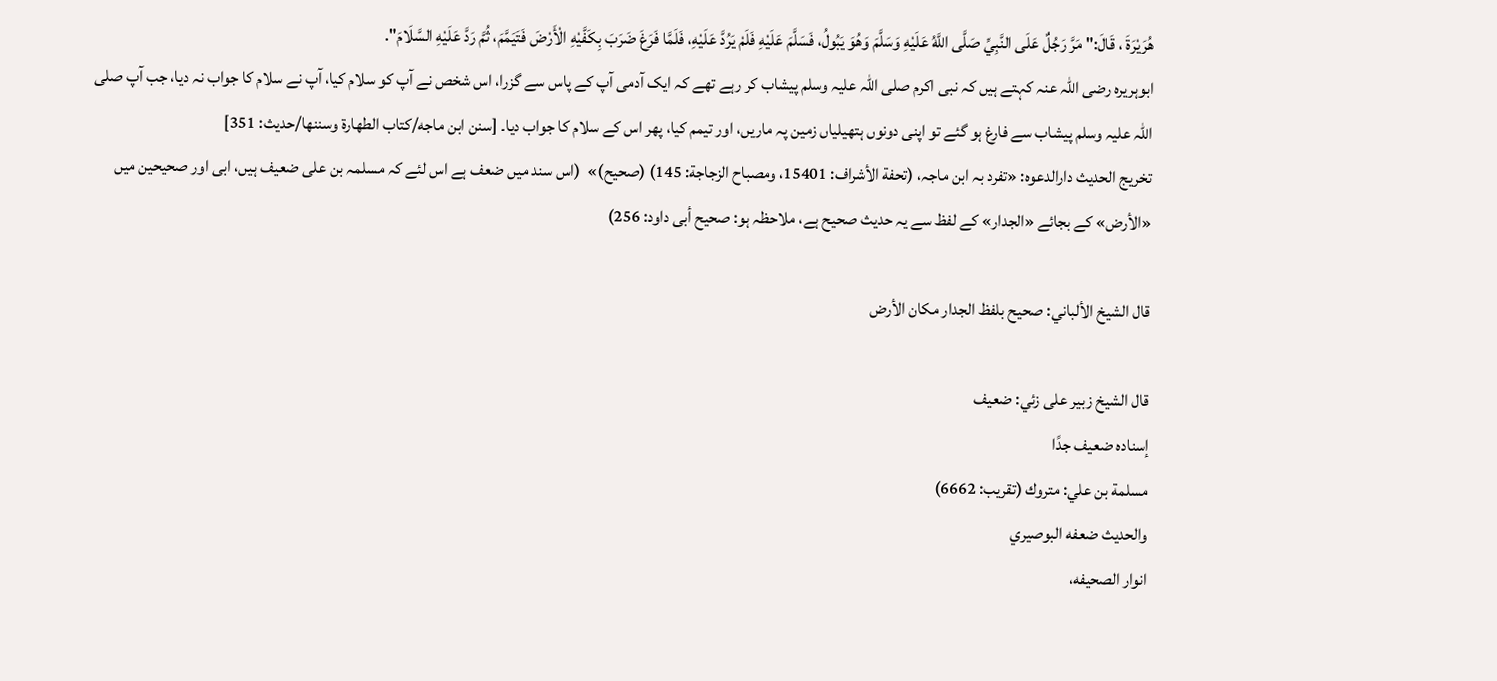هُرَيْرَةَ ، قَالَ:" مَرَّ رَجُلٌ عَلَى النَّبِيِّ صَلَّى اللَّهُ عَلَيْهِ وَسَلَّمَ وَهُوَ يَبُولُ، فَسَلَّمَ عَلَيْهِ فَلَمْ يَرُدَّ عَلَيْهِ، فَلَمَّا فَرَغَ ضَرَبَ بِكَفَّيْهِ الْأَرْضَ فَتَيَمَّمَ، ثُمَّ رَدَّ عَلَيْهِ السَّلَامَ".
ابوہریرہ رضی اللہ عنہ کہتے ہیں کہ نبی اکرم صلی اللہ علیہ وسلم پیشاب کر رہے تھے کہ ایک آدمی آپ کے پاس سے گزرا، اس شخص نے آپ کو سلام کیا، آپ نے سلام کا جواب نہ دیا، جب آپ صلی اللہ علیہ وسلم پیشاب سے فارغ ہو گئے تو اپنی دونوں ہتھیلیاں زمین پہ ماریں، اور تیمم کیا، پھر اس کے سلام کا جواب دیا۔ [سنن ابن ماجه/كتاب الطهارة وسننها/حدیث: 351]
تخریج الحدیث دارالدعوہ: «تفرد بہ ابن ماجہ، (تحفة الأشراف: 15401، ومصباح الزجاجة: 145) (صحیح)»  (اس سند میں ضعف ہے اس لئے کہ مسلمہ بن علی ضعیف ہیں، ابی اور صحیحین میں «الأرض» کے بجائے «الجدار» کے لفظ سے یہ حدیث صحیح ہے، ملاحظہ ہو: صحیح أبی داود: 256)

قال الشيخ الألباني: صحيح بلفظ الجدار مكان الأرض

قال الشيخ زبير على زئي: ضعيف
إسناده ضعيف جدًا
مسلمة بن علي: متروك (تقريب: 6662)
والحديث ضعفه البوصيري
انوار الصحيفه،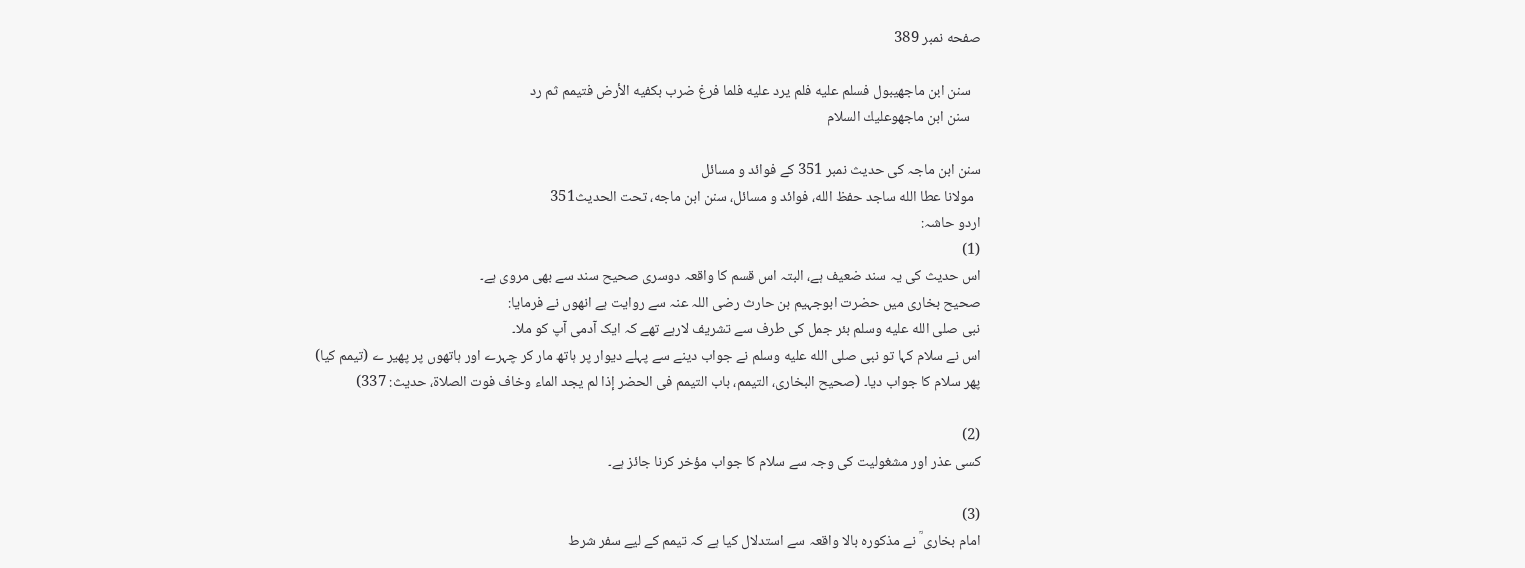صفحه نمبر 389

   سنن ابن ماجهيبول فسلم عليه فلم يرد عليه فلما فرغ ضرب بكفيه الأرض فتيمم ثم رد
   سنن ابن ماجهوعليك السلام

سنن ابن ماجہ کی حدیث نمبر 351 کے فوائد و مسائل
  مولانا عطا الله ساجد حفظ الله، فوائد و مسائل، سنن ابن ماجه، تحت الحديث351
اردو حاشہ:
(1)
اس حدیث کی یہ سند ضعیف ہے، البتہ اس قسم کا واقعہ دوسری صحیح سند سے بھی مروی ہے۔
صحیح بخاری میں حضرت ابوجہیم بن حارث رضی اللہ عنہ سے روایت ہے انھوں نے فرمایا:
نبی صلى الله عليه وسلم بئر جمل کی طرف سے تشریف لارہے تھے کہ ایک آدمی آپ کو ملا۔
اس نے سلام کہا تو نبی صلى الله عليه وسلم نے جواب دینے سے پہلے دیوار پر ہاتھ مار کر چہرے اور ہاتھوں پر پھیر ے (تیمم کیا)
پھر سلام کا جواب دیا۔ (صحیح البخاری، التیمم، باب التیمم فی الحضر إذا لم یجد الماء وخاف فوت الصلاۃ، حدیث: 337)

(2)
کسی عذر اور مشغولیت کی وجہ سے سلام کا جواب مؤخر کرنا جائز ہے۔

(3)
امام بخاری ؒ نے مذکورہ بالا واقعہ سے استدلال کیا ہے کہ تیمم کے لیے سفر شرط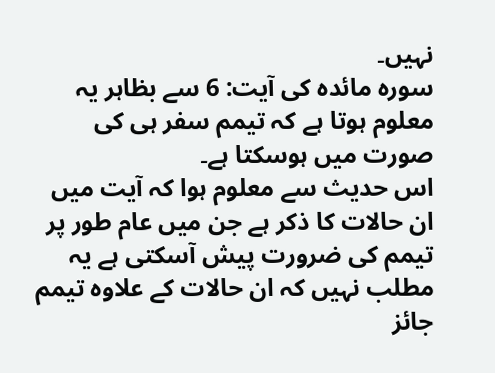نہیں۔
سورہ مائدہ کی آیت: 6 سے بظاہر یہ معلوم ہوتا ہے کہ تیمم سفر ہی کی صورت میں ہوسکتا ہے۔
اس حدیث سے معلوم ہوا کہ آیت میں ان حالات کا ذکر ہے جن میں عام طور پر تیمم کی ضرورت پیش آسکتی ہے یہ مطلب نہیں کہ ان حالات کے علاوہ تیمم جائز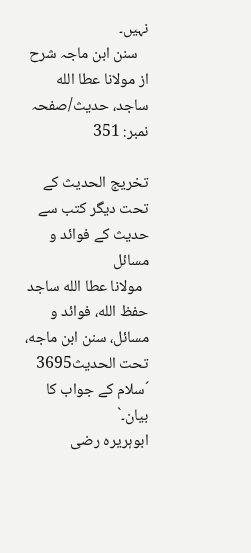نہیں۔
   سنن ابن ماجہ شرح از مولانا عطا الله ساجد، حدیث/صفحہ نمبر: 351

تخریج الحدیث کے تحت دیگر کتب سے حدیث کے فوائد و مسائل
  مولانا عطا الله ساجد حفظ الله، فوائد و مسائل، سنن ابن ماجه، تحت الحديث3695
´سلام کے جواب کا بیان۔`
ابوہریرہ رضی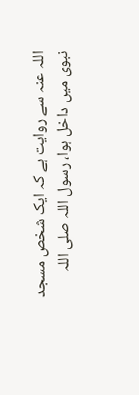اللہ عنہ سے روایت ہے کہ ایک شخص مسجد نبوی میں داخل ہوا، رسول اللہ صلی اللہ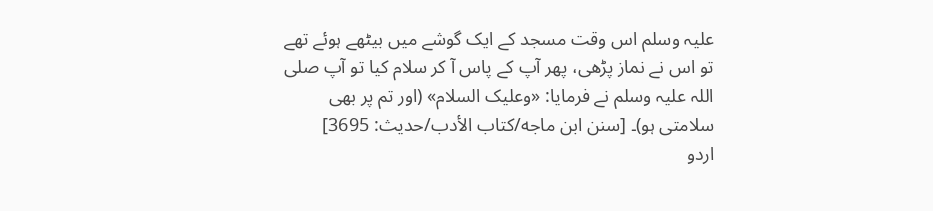علیہ وسلم اس وقت مسجد کے ایک گوشے میں بیٹھے ہوئے تھے تو اس نے نماز پڑھی، پھر آپ کے پاس آ کر سلام کیا تو آپ صلی اللہ علیہ وسلم نے فرمایا: «وعلیک السلام» (اور تم پر بھی سلامتی ہو)۔ [سنن ابن ماجه/كتاب الأدب/حدیث: 3695]
اردو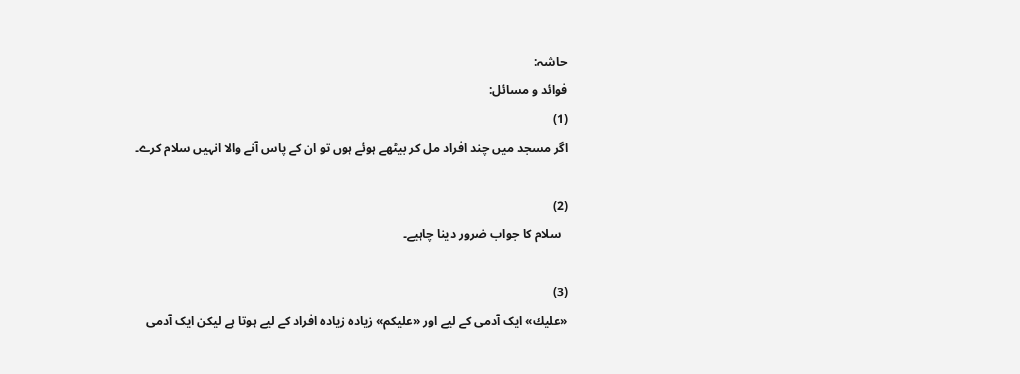حاشہ:
فوائد و مسائل:
(1)
اگر مسجد میں چند افراد مل کر بیٹھے ہوئے ہوں تو ان کے پاس آنے والا انہیں سلام کرے۔

(2)
  سلام کا جواب ضرور دینا چاہیے۔

(3)
«عليك» ایک آدمی کے لیے اور «عليكم» زیادہ زیادہ افراد کے لیے ہوتا ہے لیکن ایک آدمی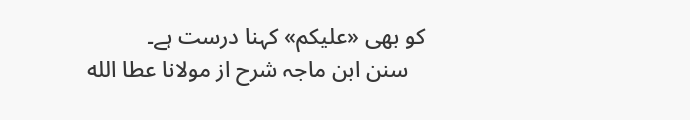کو بھی «عليكم» کہنا درست ہے۔
   سنن ابن ماجہ شرح از مولانا عطا الله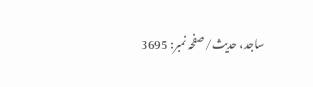ساجد، حدیث/صفحہ نمبر: 3695